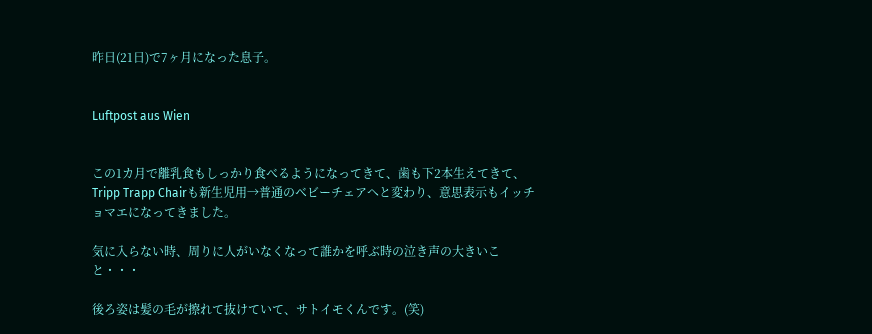昨日(21日)で7ヶ月になった息子。


Luftpost aus Wien


この1カ月で離乳食もしっかり食べるようになってきて、歯も下2本生えてきて、Tripp Trapp Chairも新生児用→普通のベビーチェアへと変わり、意思表示もイッチョマエになってきました。

気に入らない時、周りに人がいなくなって誰かを呼ぶ時の泣き声の大きいこと・・・

後ろ姿は髪の毛が擦れて抜けていて、サトイモくんです。(笑)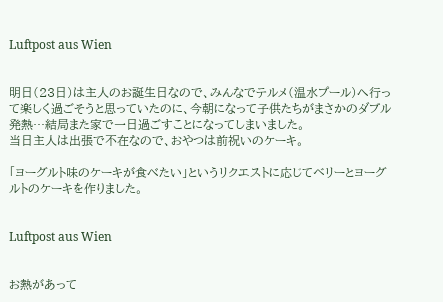Luftpost aus Wien


明日(23日)は主人のお誕生日なので、みんなでテルメ(温水プール)へ行って楽しく過ごそうと思っていたのに、今朝になって子供たちがまさかのダブル発熱…結局また家で一日過ごすことになってしまいました。
当日主人は出張で不在なので、おやつは前祝いのケーキ。

「ヨーグルト味のケーキが食べたい」というリクエストに応じてベリーとヨーグルトのケーキを作りました。


Luftpost aus Wien


お熱があって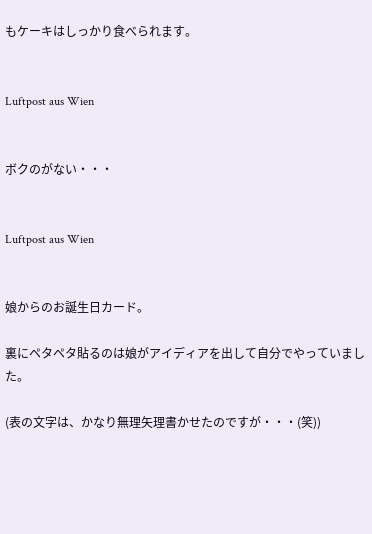もケーキはしっかり食べられます。


Luftpost aus Wien


ボクのがない・・・


Luftpost aus Wien


娘からのお誕生日カード。

裏にペタペタ貼るのは娘がアイディアを出して自分でやっていました。

(表の文字は、かなり無理矢理書かせたのですが・・・(笑))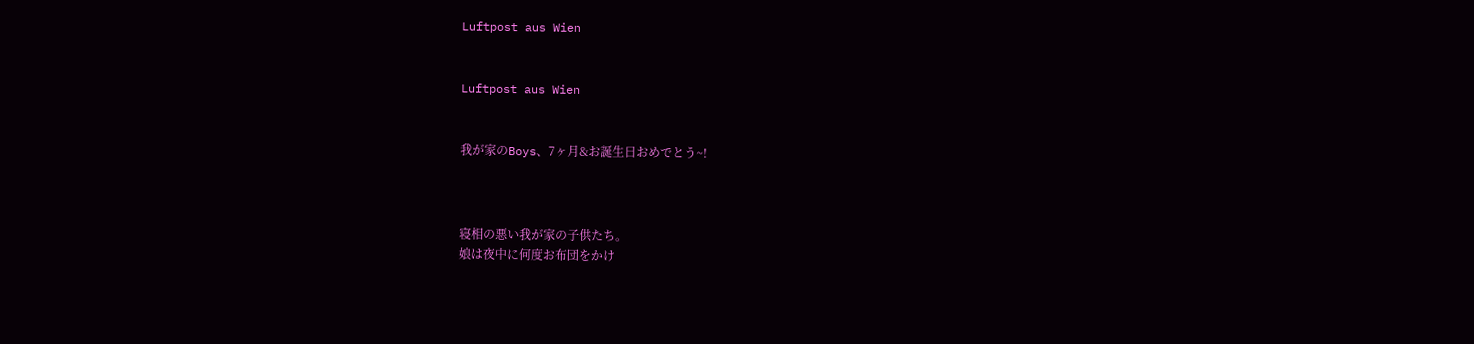Luftpost aus Wien


Luftpost aus Wien


我が家のBoys、7ヶ月&お誕生日おめでとう~!



寝相の悪い我が家の子供たち。
娘は夜中に何度お布団をかけ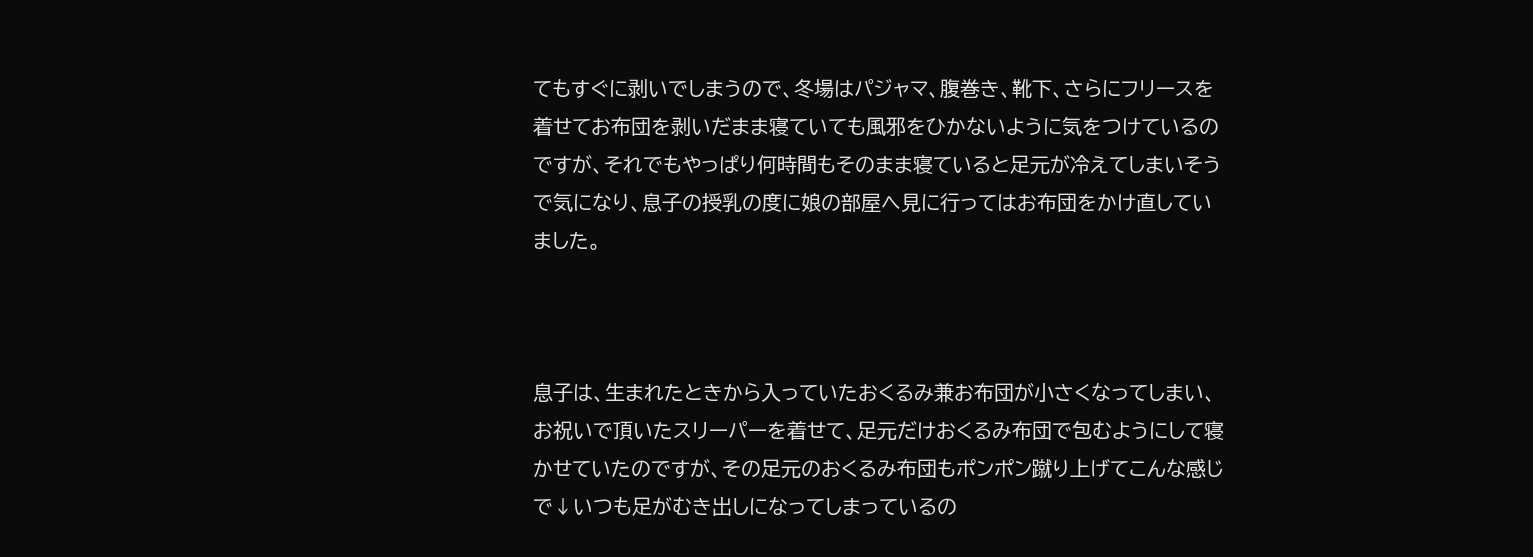てもすぐに剥いでしまうので、冬場はパジャマ、腹巻き、靴下、さらにフリースを着せてお布団を剥いだまま寝ていても風邪をひかないように気をつけているのですが、それでもやっぱり何時間もそのまま寝ていると足元が冷えてしまいそうで気になり、息子の授乳の度に娘の部屋へ見に行ってはお布団をかけ直していました。



息子は、生まれたときから入っていたおくるみ兼お布団が小さくなってしまい、お祝いで頂いたスリーパーを着せて、足元だけおくるみ布団で包むようにして寝かせていたのですが、その足元のおくるみ布団もポンポン蹴り上げてこんな感じで↓いつも足がむき出しになってしまっているの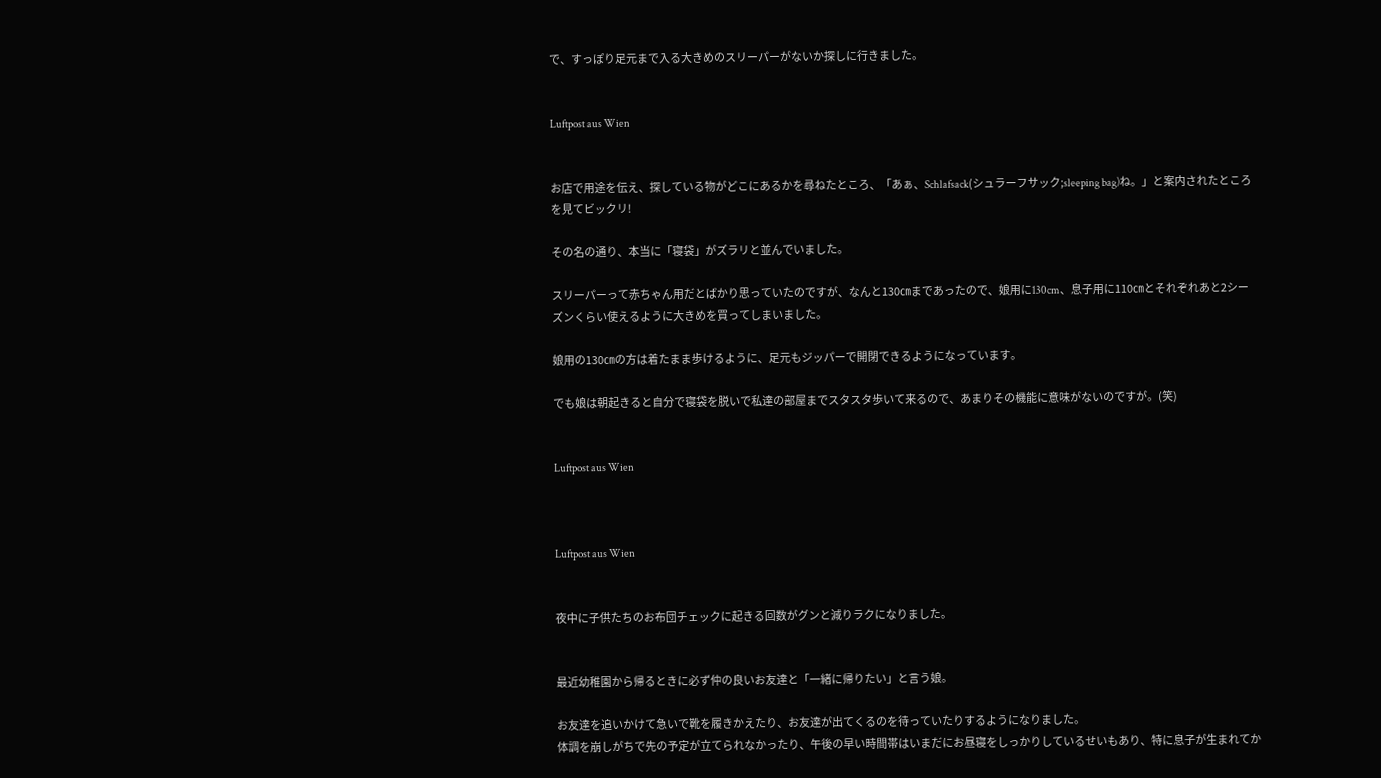で、すっぽり足元まで入る大きめのスリーパーがないか探しに行きました。


Luftpost aus Wien


お店で用途を伝え、探している物がどこにあるかを尋ねたところ、「あぁ、Schlafsack(シュラーフサック;sleeping bag)ね。」と案内されたところを見てビックリ!

その名の通り、本当に「寝袋」がズラリと並んでいました。

スリーパーって赤ちゃん用だとばかり思っていたのですが、なんと130㎝まであったので、娘用に130cm、息子用に110㎝とそれぞれあと2シーズンくらい使えるように大きめを買ってしまいました。

娘用の130㎝の方は着たまま歩けるように、足元もジッパーで開閉できるようになっています。

でも娘は朝起きると自分で寝袋を脱いで私達の部屋までスタスタ歩いて来るので、あまりその機能に意味がないのですが。(笑)


Luftpost aus Wien



Luftpost aus Wien


夜中に子供たちのお布団チェックに起きる回数がグンと減りラクになりました。


最近幼稚園から帰るときに必ず仲の良いお友達と「一緒に帰りたい」と言う娘。

お友達を追いかけて急いで靴を履きかえたり、お友達が出てくるのを待っていたりするようになりました。
体調を崩しがちで先の予定が立てられなかったり、午後の早い時間帯はいまだにお昼寝をしっかりしているせいもあり、特に息子が生まれてか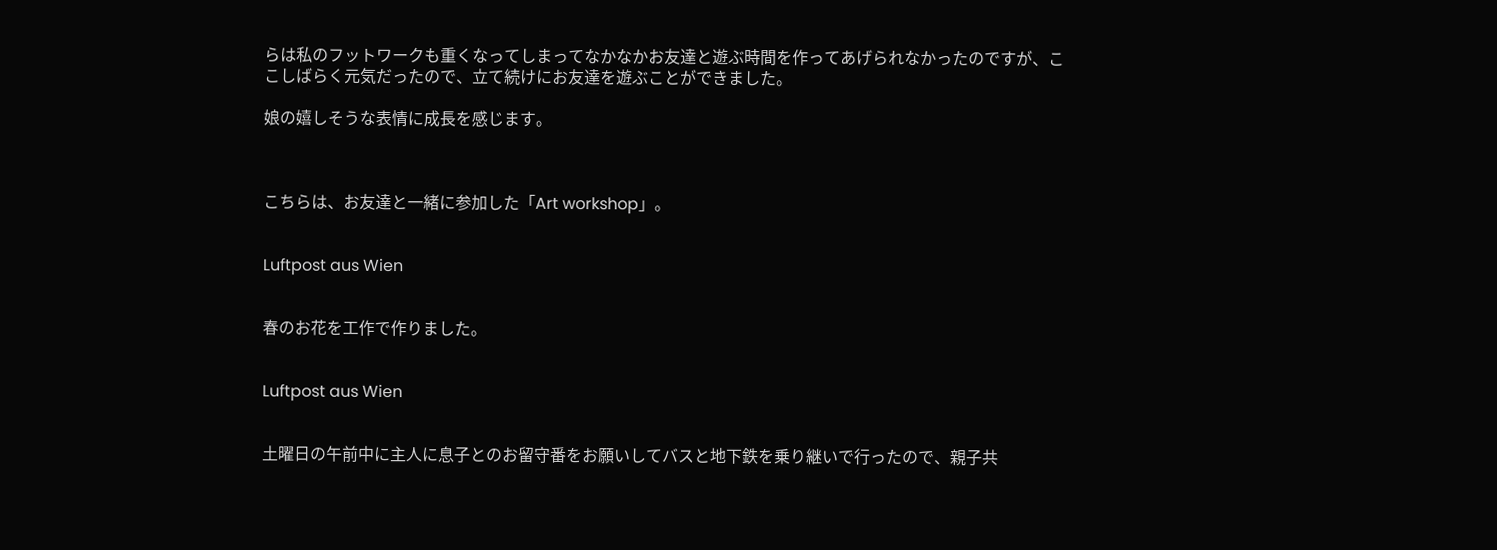らは私のフットワークも重くなってしまってなかなかお友達と遊ぶ時間を作ってあげられなかったのですが、ここしばらく元気だったので、立て続けにお友達を遊ぶことができました。

娘の嬉しそうな表情に成長を感じます。



こちらは、お友達と一緒に参加した「Art workshop」。


Luftpost aus Wien


春のお花を工作で作りました。


Luftpost aus Wien


土曜日の午前中に主人に息子とのお留守番をお願いしてバスと地下鉄を乗り継いで行ったので、親子共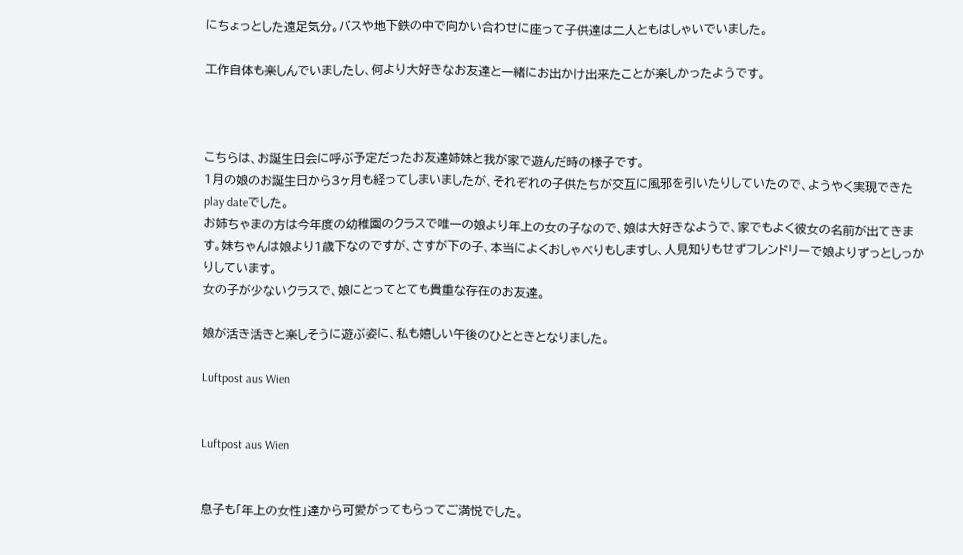にちょっとした遠足気分。バスや地下鉄の中で向かい合わせに座って子供達は二人ともはしゃいでいました。

工作自体も楽しんでいましたし、何より大好きなお友達と一緒にお出かけ出来たことが楽しかったようです。



こちらは、お誕生日会に呼ぶ予定だったお友達姉妹と我が家で遊んだ時の様子です。
1月の娘のお誕生日から3ヶ月も経ってしまいましたが、それぞれの子供たちが交互に風邪を引いたりしていたので、ようやく実現できたplay dateでした。
お姉ちゃまの方は今年度の幼稚園のクラスで唯一の娘より年上の女の子なので、娘は大好きなようで、家でもよく彼女の名前が出てきます。妹ちゃんは娘より1歳下なのですが、さすが下の子、本当によくおしゃべりもしますし、人見知りもせずフレンドリーで娘よりずっとしっかりしています。
女の子が少ないクラスで、娘にとってとても貴重な存在のお友達。

娘が活き活きと楽しそうに遊ぶ姿に、私も嬉しい午後のひとときとなりました。

Luftpost aus Wien


Luftpost aus Wien


息子も「年上の女性」達から可愛がってもらってご満悦でした。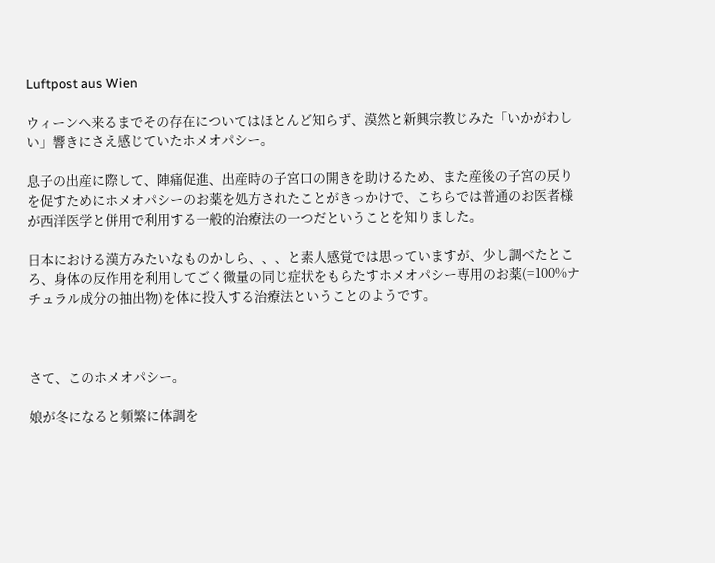Luftpost aus Wien

ウィーンへ来るまでその存在についてはほとんど知らず、漠然と新興宗教じみた「いかがわしい」響きにさえ感じていたホメオパシー。

息子の出産に際して、陣痛促進、出産時の子宮口の開きを助けるため、また産後の子宮の戻りを促すためにホメオパシーのお薬を処方されたことがきっかけで、こちらでは普通のお医者様が西洋医学と併用で利用する一般的治療法の一つだということを知りました。

日本における漢方みたいなものかしら、、、と素人感覚では思っていますが、少し調べたところ、身体の反作用を利用してごく微量の同じ症状をもらたすホメオパシー専用のお薬(=100%ナチュラル成分の抽出物)を体に投入する治療法ということのようです。



さて、このホメオパシー。

娘が冬になると頻繁に体調を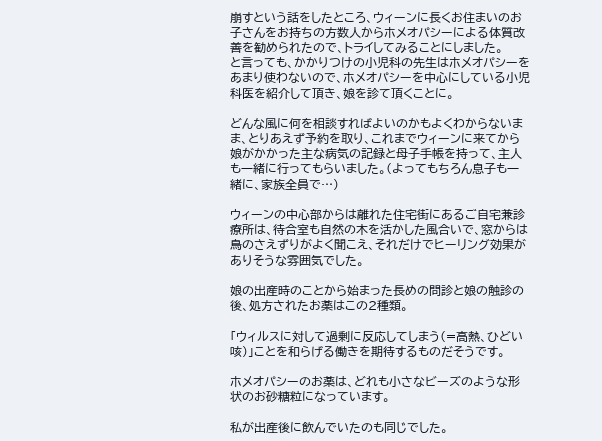崩すという話をしたところ、ウィーンに長くお住まいのお子さんをお持ちの方数人からホメオパシーによる体質改善を勧められたので、トライしてみることにしました。
と言っても、かかりつけの小児科の先生はホメオパシーをあまり使わないので、ホメオパシーを中心にしている小児科医を紹介して頂き、娘を診て頂くことに。

どんな風に何を相談すればよいのかもよくわからないまま、とりあえず予約を取り、これまでウィーンに来てから娘がかかった主な病気の記録と母子手帳を持って、主人も一緒に行ってもらいました。(よってもちろん息子も一緒に、家族全員で…)

ウィーンの中心部からは離れた住宅街にあるご自宅兼診療所は、待合室も自然の木を活かした風合いで、窓からは鳥のさえずりがよく聞こえ、それだけでヒーリング効果がありそうな雰囲気でした。

娘の出産時のことから始まった長めの問診と娘の触診の後、処方されたお薬はこの2種類。

「ウィルスに対して過剰に反応してしまう(=高熱、ひどい咳)」ことを和らげる働きを期待するものだそうです。

ホメオパシーのお薬は、どれも小さなビーズのような形状のお砂糖粒になっています。

私が出産後に飲んでいたのも同じでした。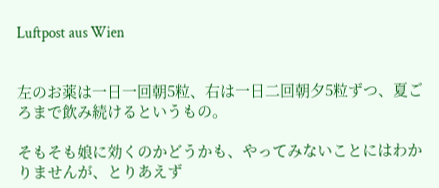Luftpost aus Wien


左のお薬は一日一回朝5粒、右は一日二回朝夕5粒ずつ、夏ごろまで飲み続けるというもの。

そもそも娘に効くのかどうかも、やってみないことにはわかりませんが、とりあえず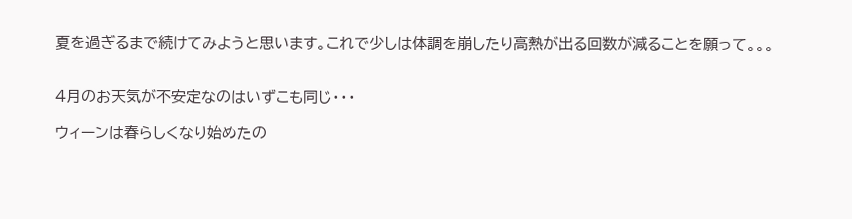夏を過ぎるまで続けてみようと思います。これで少しは体調を崩したり高熱が出る回数が減ることを願って。。。


4月のお天気が不安定なのはいずこも同じ・・・

ウィーンは春らしくなり始めたの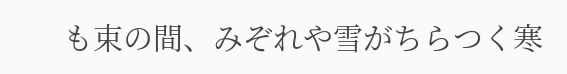も束の間、みぞれや雪がちらつく寒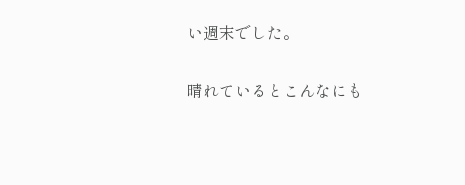い週末でした。

晴れているとこんなにも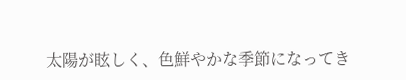太陽が眩しく、色鮮やかな季節になってき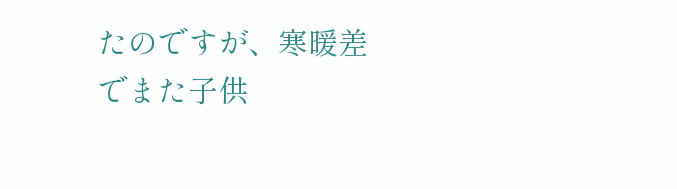たのですが、寒暖差でまた子供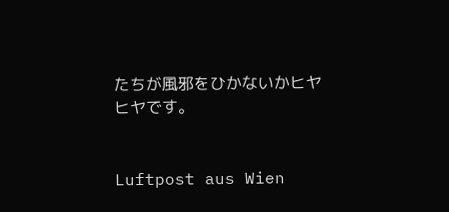たちが風邪をひかないかヒヤヒヤです。


Luftpost aus Wien